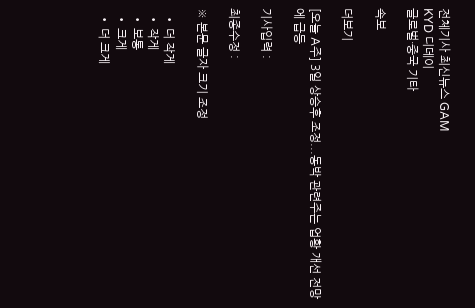전체기사 최신뉴스 GAM
KYD 디데이
글로벌·중국 기타

속보

더보기

[오늘 A주] 3일 상승후 조정...동박 관련주는 업황 개선 전망에 급등

기사입력 :

최종수정 :

※ 본문 글자 크기 조정

  • 더 작게
  • 작게
  • 보통
  • 크게
  • 더 크게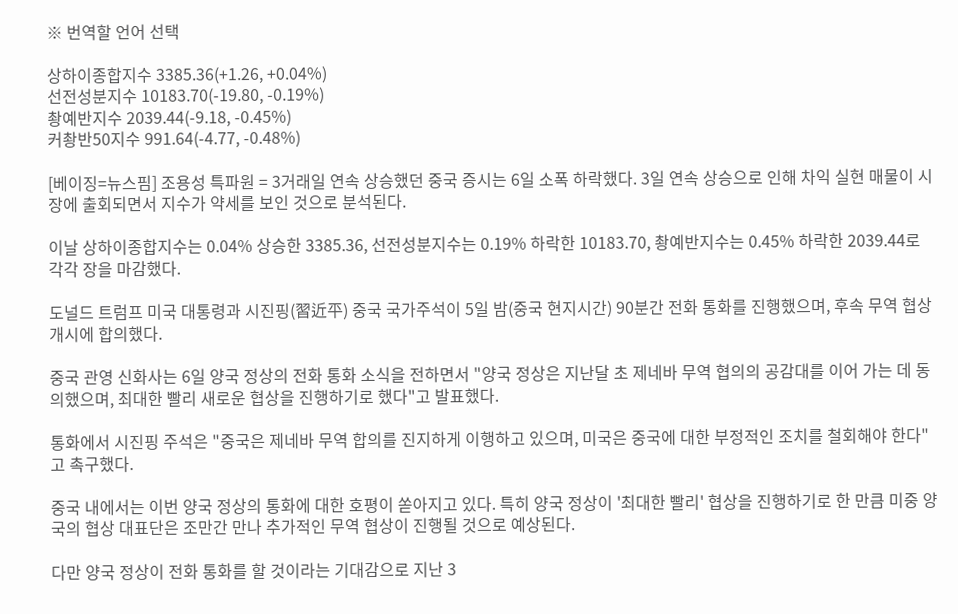※ 번역할 언어 선택

상하이종합지수 3385.36(+1.26, +0.04%)
선전성분지수 10183.70(-19.80, -0.19%)
촹예반지수 2039.44(-9.18, -0.45%)
커촹반50지수 991.64(-4.77, -0.48%)

[베이징=뉴스핌] 조용성 특파원 = 3거래일 연속 상승했던 중국 증시는 6일 소폭 하락했다. 3일 연속 상승으로 인해 차익 실현 매물이 시장에 출회되면서 지수가 약세를 보인 것으로 분석된다.

이날 상하이종합지수는 0.04% 상승한 3385.36, 선전성분지수는 0.19% 하락한 10183.70, 촹예반지수는 0.45% 하락한 2039.44로 각각 장을 마감했다.

도널드 트럼프 미국 대통령과 시진핑(習近平) 중국 국가주석이 5일 밤(중국 현지시간) 90분간 전화 통화를 진행했으며, 후속 무역 협상 개시에 합의했다.

중국 관영 신화사는 6일 양국 정상의 전화 통화 소식을 전하면서 "양국 정상은 지난달 초 제네바 무역 협의의 공감대를 이어 가는 데 동의했으며, 최대한 빨리 새로운 협상을 진행하기로 했다"고 발표했다.

통화에서 시진핑 주석은 "중국은 제네바 무역 합의를 진지하게 이행하고 있으며, 미국은 중국에 대한 부정적인 조치를 철회해야 한다"고 촉구했다.

중국 내에서는 이번 양국 정상의 통화에 대한 호평이 쏟아지고 있다. 특히 양국 정상이 '최대한 빨리' 협상을 진행하기로 한 만큼 미중 양국의 협상 대표단은 조만간 만나 추가적인 무역 협상이 진행될 것으로 예상된다.

다만 양국 정상이 전화 통화를 할 것이라는 기대감으로 지난 3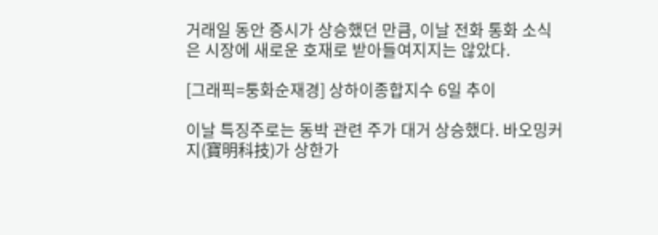거래일 동안 증시가 상승했던 만큼, 이날 전화 통화 소식은 시장에 새로운 호재로 받아들여지지는 않았다.

[그래픽=퉁화순재경] 상하이종합지수 6일 추이

이날 특징주로는 동박 관련 주가 대거 상승했다. 바오밍커지(寶明科技)가 상한가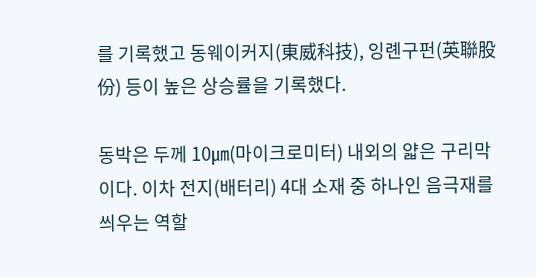를 기록했고 동웨이커지(東威科技), 잉롄구펀(英聯股份) 등이 높은 상승률을 기록했다.

동박은 두께 10㎛(마이크로미터) 내외의 얇은 구리막이다. 이차 전지(배터리) 4대 소재 중 하나인 음극재를 씌우는 역할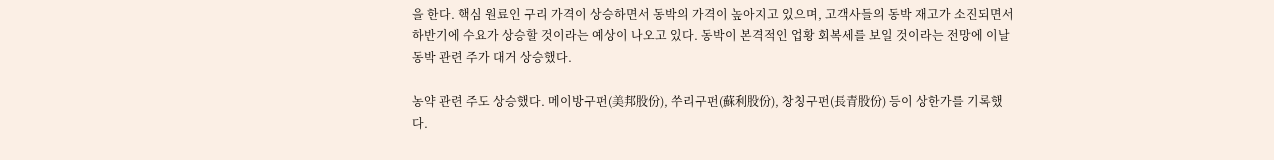을 한다. 핵심 원료인 구리 가격이 상승하면서 동박의 가격이 높아지고 있으며, 고객사들의 동박 재고가 소진되면서 하반기에 수요가 상승할 것이라는 예상이 나오고 있다. 동박이 본격적인 업황 회복세를 보일 것이라는 전망에 이날 동박 관련 주가 대거 상승했다.

농약 관련 주도 상승했다. 메이방구펀(美邦股份), 쑤리구펀(蘇利股份), 창칭구펀(長青股份) 등이 상한가를 기록했다.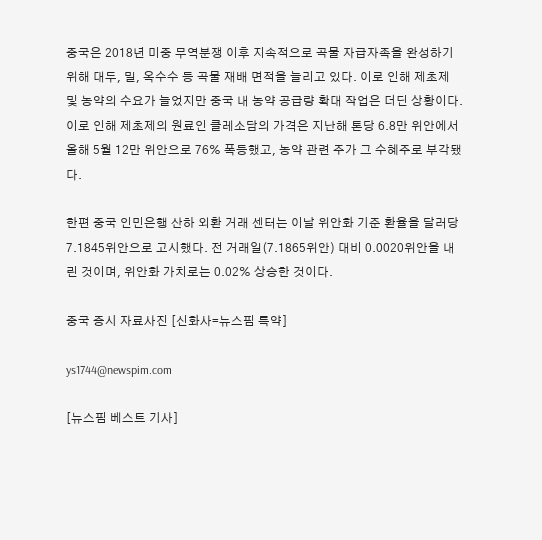중국은 2018년 미중 무역분쟁 이후 지속적으로 곡물 자급자족을 완성하기 위해 대두, 밀, 옥수수 등 곡물 재배 면적을 늘리고 있다. 이로 인해 제초제 및 농약의 수요가 늘었지만 중국 내 농약 공급량 확대 작업은 더딘 상황이다. 이로 인해 제초제의 원료인 클레소담의 가격은 지난해 톤당 6.8만 위안에서 올해 5월 12만 위안으로 76% 폭등했고, 농약 관련 주가 그 수혜주로 부각됐다.

한편 중국 인민은행 산하 외환 거래 센터는 이날 위안화 기준 환율을 달러당 7.1845위안으로 고시했다. 전 거래일(7.1865위안) 대비 0.0020위안을 내린 것이며, 위안화 가치로는 0.02% 상승한 것이다.

중국 증시 자료사진 [신화사=뉴스핌 특약]

ys1744@newspim.com

[뉴스핌 베스트 기사]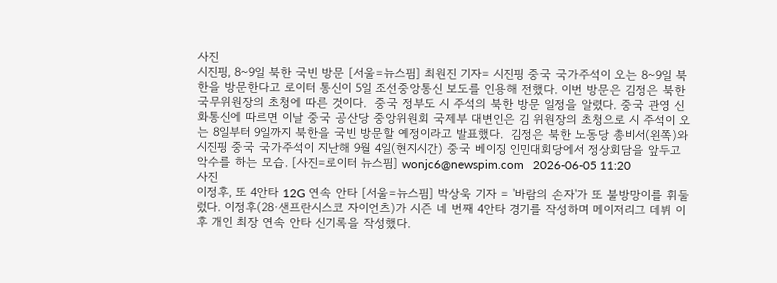사진
시진핑, 8~9일 북한 국빈 방문 [서울=뉴스핌] 최원진 기자= 시진핑 중국 국가주석이 오는 8~9일 북한을 방문한다고 로이터 통신이 5일 조선중앙통신 보도를 인용해 전했다. 이번 방문은 김정은 북한 국무위원장의 초청에 따른 것이다.  중국 정부도 시 주석의 북한 방문 일정을 알렸다. 중국 관영 신화통신에 따르면 이날 중국 공산당 중앙위원회 국제부 대변인은 김 위원장의 초청으로 시 주석이 오는 8일부터 9일까지 북한을 국빈 방문할 예정이라고 발표했다.  김정은 북한 노동당 총비서(왼쪽)와 시진핑 중국 국가주석이 지난해 9월 4일(현지시간) 중국 베이징 인민대회당에서 정상회담을 앞두고 악수를 하는 모습. [사진=로이터 뉴스핌] wonjc6@newspim.com   2026-06-05 11:20
사진
이정후, 또 4안타 12G 연속 안타 [서울=뉴스핌] 박상욱 기자 = '바람의 손자'가 또 불방망이를 휘둘렀다. 이정후(28·샌프란시스코 자이언츠)가 시즌 네 번째 4안타 경기를 작성하며 메이저리그 데뷔 이후 개인 최장 연속 안타 신기록을 작성했다.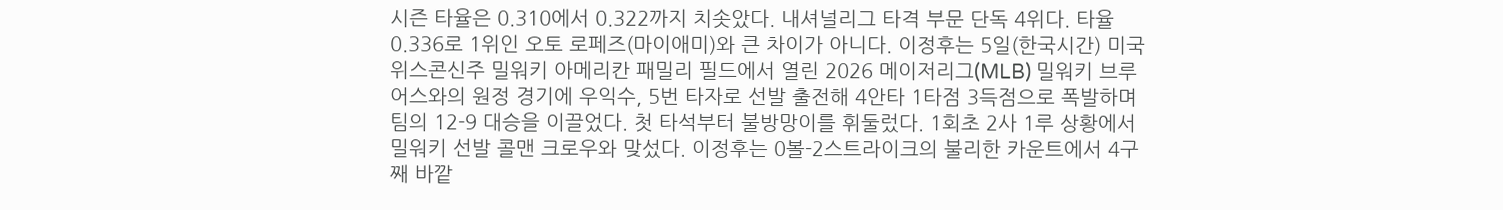시즌 타율은 0.310에서 0.322까지 치솟았다. 내셔널리그 타격 부문 단독 4위다. 타율 0.336로 1위인 오토 로페즈(마이애미)와 큰 차이가 아니다. 이정후는 5일(한국시간) 미국 위스콘신주 밀워키 아메리칸 패밀리 필드에서 열린 2026 메이저리그(MLB) 밀워키 브루어스와의 원정 경기에 우익수, 5번 타자로 선발 출전해 4안타 1타점 3득점으로 폭발하며 팀의 12-9 대승을 이끌었다. 첫 타석부터 불방망이를 휘둘렀다. 1회초 2사 1루 상황에서 밀워키 선발 콜맨 크로우와 맞섰다. 이정후는 0볼-2스트라이크의 불리한 카운트에서 4구째 바깥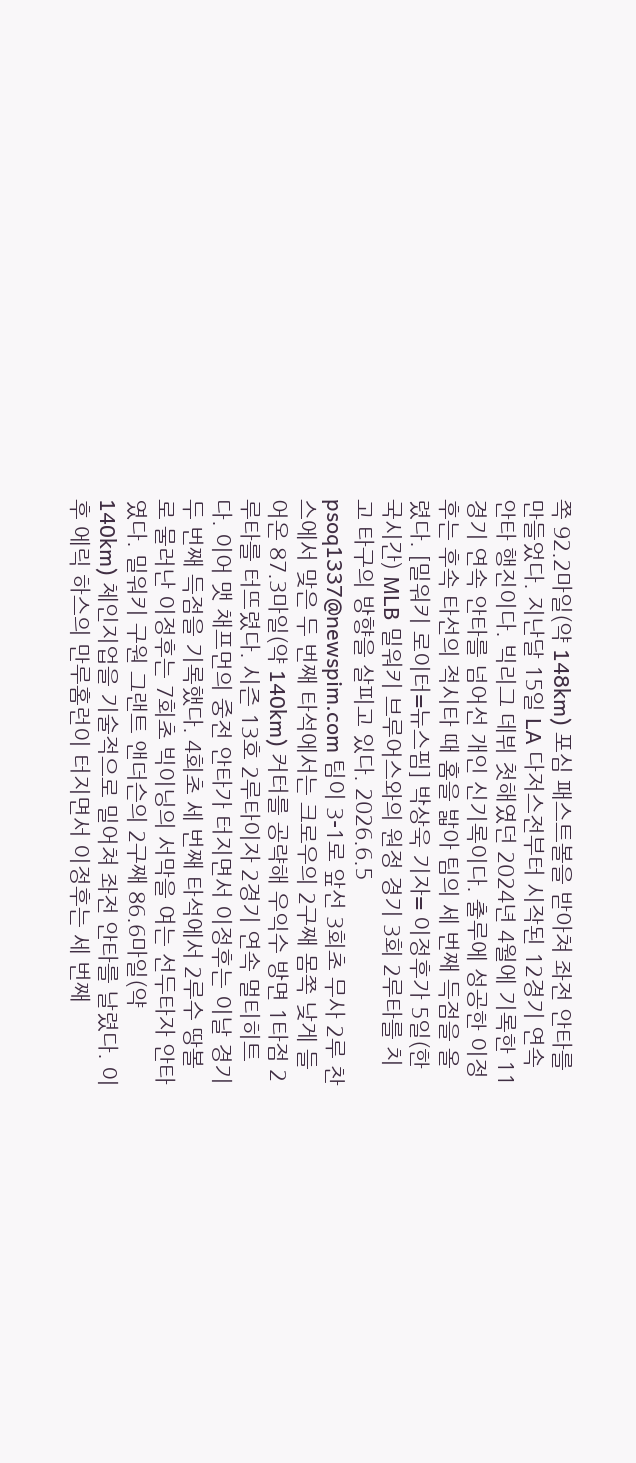쪽 92.2마일(약 148km) 포심 패스트볼을 받아쳐 좌전 안타를 만들었다. 지난달 15일 LA 다저스전부터 시작된 12경기 연속 안타 행진이다. 빅리그 데뷔 첫해였던 2024년 4월에 기록한 11경기 연속 안타를 넘어선 개인 신기록이다. 출루에 성공한 이정후는 후속 타선의 적시타 때 홈을 밟아 팀의 세 번째 득점을 올렸다. [밀워키 로이터=뉴스핌] 박상욱 기자= 이정후가 5일(한국시간) MLB 밀워키 브루어스와의 원정 경기 3회 2루타를 치고 타구의 방향을 살피고 있다. 2026.6.5 psoq1337@newspim.com 팀이 3-1로 앞선 3회초 무사 2루 찬스에서 맞은 두 번째 타석에서는 크로우의 2구째 몸쪽 낮게 들어온 87.3마일(약 140km) 커터를 공략해 우익수 방면 1타점 2루타를 터뜨렸다. 시즌 13호 2루타이자 2경기 연속 멀티히트다. 이어 맷 채프먼의 중전 안타가 터지면서 이정후는 이날 경기 두 번째 득점을 기록했다. 4회초 세 번째 타석에서 2루수 땅볼로 물러난 이정후는 7회초 빅이닝의 서막을 여는 선두타자 안타였다. 밀워키 구원 그랜트 앤더슨의 2구째 86.6마일(약 140km) 체인지업을 기술적으로 밀어쳐 좌전 안타를 날렸다. 이후 에릭 하스의 만루홈런이 터지면서 이정후는 세 번째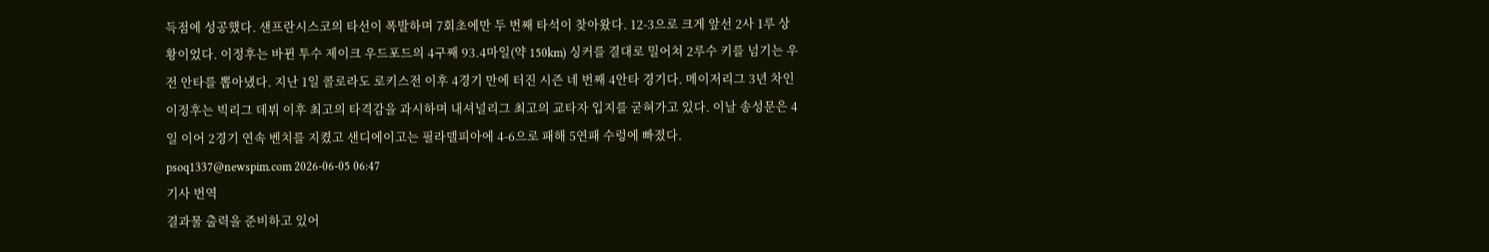득점에 성공했다. 샌프란시스코의 타선이 폭발하며 7회초에만 두 번째 타석이 찾아왔다. 12-3으로 크게 앞선 2사 1루 상황이었다. 이정후는 바뀐 투수 제이크 우드포드의 4구째 93.4마일(약 150km) 싱커를 결대로 밀어쳐 2루수 키를 넘기는 우전 안타를 뽑아냈다. 지난 1일 콜로라도 로키스전 이후 4경기 만에 터진 시즌 네 번째 4안타 경기다. 메이저리그 3년 차인 이정후는 빅리그 데뷔 이후 최고의 타격감을 과시하며 내셔널리그 최고의 교타자 입지를 굳혀가고 있다. 이날 송성문은 4일 이어 2경기 연속 벤치를 지켰고 샌디에이고는 필라델피아에 4-6으로 패해 5연패 수렁에 빠졌다. psoq1337@newspim.com 2026-06-05 06:47
기사 번역
결과물 출력을 준비하고 있어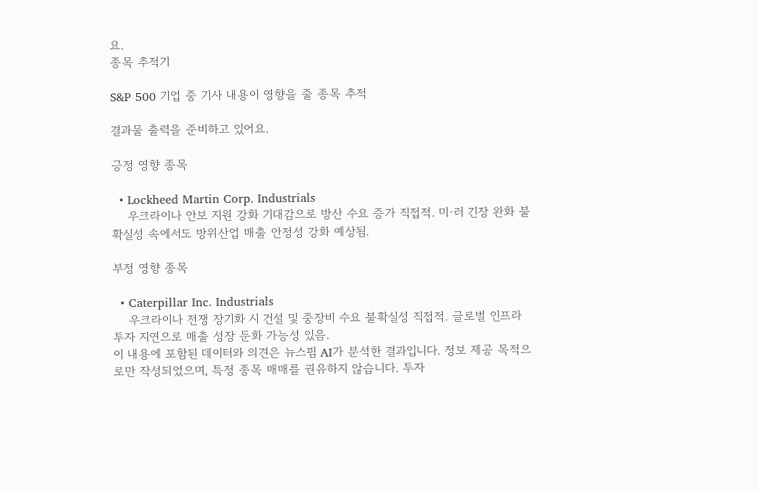요.
종목 추적기

S&P 500 기업 중 기사 내용이 영향을 줄 종목 추적

결과물 출력을 준비하고 있어요.

긍정 영향 종목

  • Lockheed Martin Corp. Industrials
    우크라이나 안보 지원 강화 기대감으로 방산 수요 증가 직접적. 미·러 긴장 완화 불확실성 속에서도 방위산업 매출 안정성 강화 예상됨.

부정 영향 종목

  • Caterpillar Inc. Industrials
    우크라이나 전쟁 장기화 시 건설 및 중장비 수요 불확실성 직접적. 글로벌 인프라 투자 지연으로 매출 성장 둔화 가능성 있음.
이 내용에 포함된 데이터와 의견은 뉴스핌 AI가 분석한 결과입니다. 정보 제공 목적으로만 작성되었으며, 특정 종목 매매를 권유하지 않습니다. 투자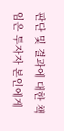판단 및 결과에 대한 책임은 투자자 본인에게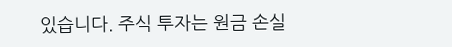있습니다. 주식 투자는 원금 손실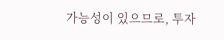가능성이 있으므로, 투자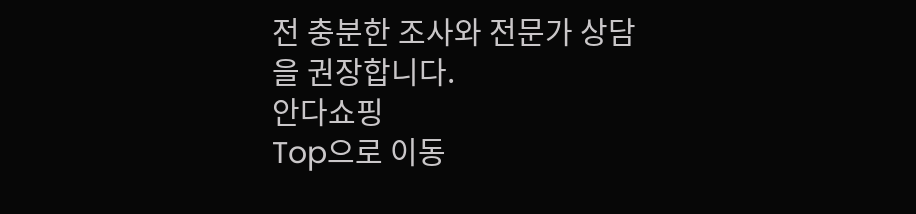전 충분한 조사와 전문가 상담을 권장합니다.
안다쇼핑
Top으로 이동